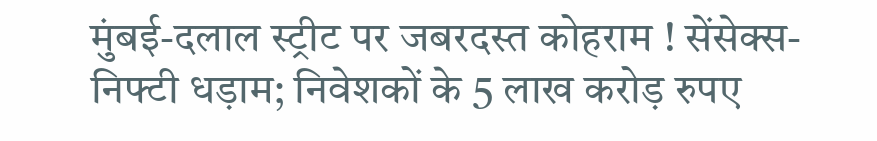मुंबई-दलाल स्ट्रीट पर जबरदस्त कोहराम ! सेंसेक्स-निफ्टी धड़ाम; निवेशकों के 5 लाख करोड़ रुपए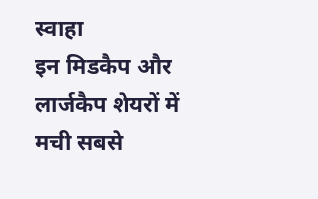स्वाहा
इन मिडकैप और लार्जकैप शेयरों में मची सबसे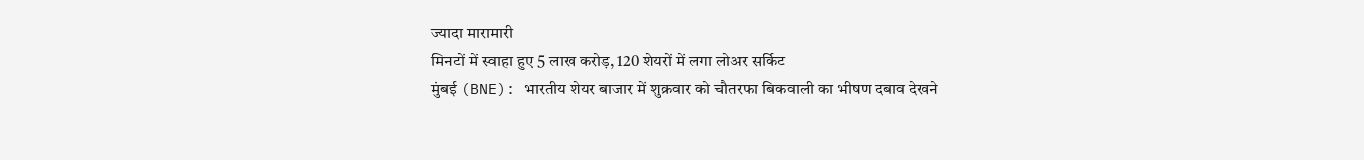ज्यादा मारामारी
मिनटों में स्वाहा हुए 5 लाख करोड़, 120 शेयरों में लगा लोअर सर्किट
मुंबई (BNE): भारतीय शेयर बाजार में शुक्रवार को चौतरफा बिकवाली का भीषण दबाव देखने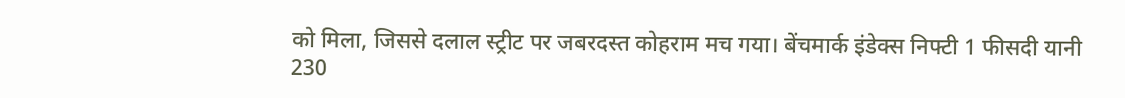को मिला, जिससे दलाल स्ट्रीट पर जबरदस्त कोहराम मच गया। बेंचमार्क इंडेक्स निफ्टी 1 फीसदी यानी 230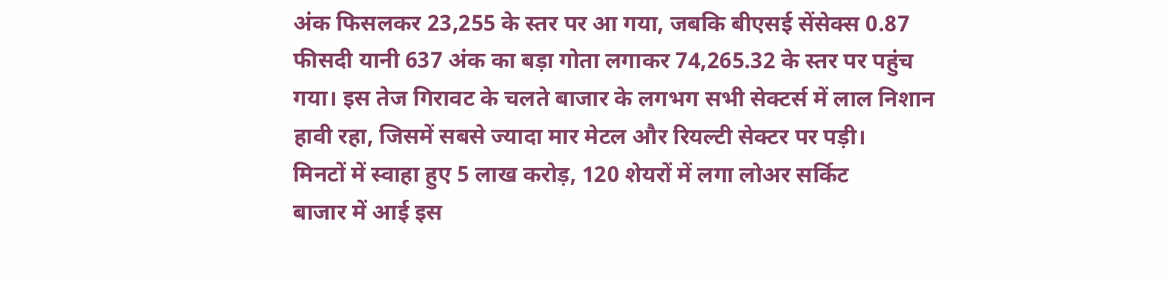अंक फिसलकर 23,255 के स्तर पर आ गया, जबकि बीएसई सेंसेक्स 0.87 फीसदी यानी 637 अंक का बड़ा गोता लगाकर 74,265.32 के स्तर पर पहुंच गया। इस तेज गिरावट के चलते बाजार के लगभग सभी सेक्टर्स में लाल निशान हावी रहा, जिसमें सबसे ज्यादा मार मेटल और रियल्टी सेक्टर पर पड़ी।
मिनटों में स्वाहा हुए 5 लाख करोड़, 120 शेयरों में लगा लोअर सर्किट
बाजार में आई इस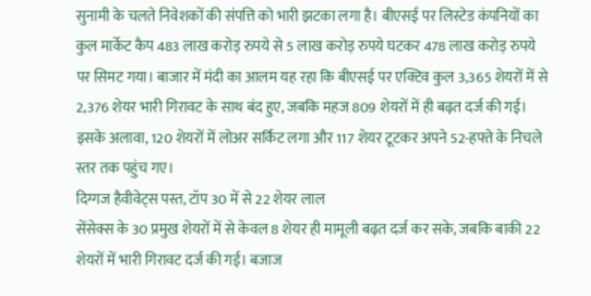सुनामी के चलते निवेशकों की संपत्ति को भारी झटका लगा है। बीएसई पर लिस्टेड कंपनियों का कुल मार्केट कैप 483 लाख करोड़ रुपये से 5 लाख करोड़ रुपये घटकर 478 लाख करोड़ रुपये पर सिमट गया। बाजार में मंदी का आलम यह रहा कि बीएसई पर एक्टिव कुल 3,365 शेयरों में से 2,376 शेयर भारी गिरावट के साथ बंद हुए, जबकि महज 809 शेयरों में ही बढ़त दर्ज की गई। इसके अलावा, 120 शेयरों में लोअर सर्किट लगा और 117 शेयर टूटकर अपने 52-हफ्ते के निचले स्तर तक पहुंच गए।
दिग्गज हैवीवेट्स पस्त, टॉप 30 में से 22 शेयर लाल
सेंसेक्स के 30 प्रमुख शेयरों में से केवल 8 शेयर ही मामूली बढ़त दर्ज कर सके, जबकि बाकी 22 शेयरों में भारी गिरावट दर्ज की गई। बजाज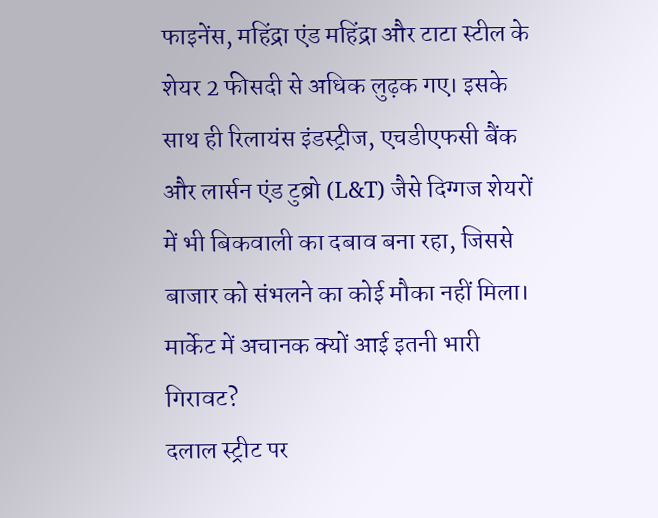फाइनेंस, महिंद्रा एंड महिंद्रा और टाटा स्टील के शेयर 2 फीसदी से अधिक लुढ़क गए। इसके साथ ही रिलायंस इंडस्ट्रीज, एचडीएफसी बैंक और लार्सन एंड टुब्रो (L&T) जैसे दिग्गज शेयरों में भी बिकवाली का दबाव बना रहा, जिससे बाजार को संभलने का कोई मौका नहीं मिला।
मार्केट में अचानक क्यों आई इतनी भारी गिरावट?
दलाल स्ट्रीट पर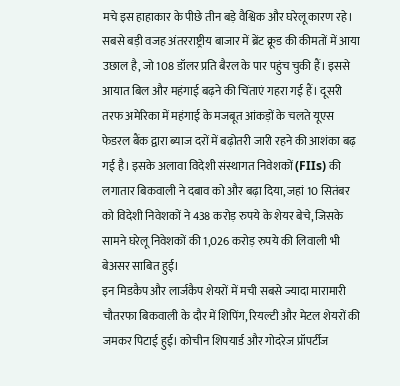मचे इस हाहाकार के पीछे तीन बड़े वैश्विक और घरेलू कारण रहे। सबसे बड़ी वजह अंतरराष्ट्रीय बाजार में ब्रेंट क्रूड की कीमतों में आया उछाल है, जो 108 डॉलर प्रति बैरल के पार पहुंच चुकी हैं। इससे आयात बिल और महंगाई बढ़ने की चिंताएं गहरा गई हैं। दूसरी तरफ अमेरिका में महंगाई के मजबूत आंकड़ों के चलते यूएस फेडरल बैंक द्वारा ब्याज दरों में बढ़ोतरी जारी रहने की आशंका बढ़ गई है। इसके अलावा विदेशी संस्थागत निवेशकों (FIIs) की लगातार बिकवाली ने दबाव को और बढ़ा दिया, जहां 10 सितंबर को विदेशी निवेशकों ने 438 करोड़ रुपये के शेयर बेचे, जिसके सामने घरेलू निवेशकों की 1,026 करोड़ रुपये की लिवाली भी बेअसर साबित हुई।
इन मिडकैप और लार्जकैप शेयरों में मची सबसे ज्यादा मारामारी
चौतरफा बिकवाली के दौर में शिपिंग, रियल्टी और मेटल शेयरों की जमकर पिटाई हुई। कोचीन शिपयार्ड और गोदरेज प्रॉपर्टीज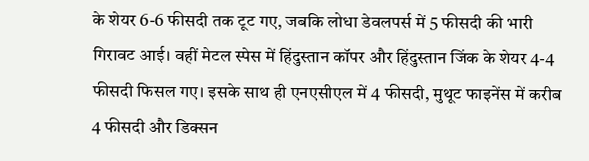के शेयर 6-6 फीसदी तक टूट गए, जबकि लोधा डेवलपर्स में 5 फीसदी की भारी गिरावट आई। वहीं मेटल स्पेस में हिंदुस्तान कॉपर और हिंदुस्तान जिंक के शेयर 4-4 फीसदी फिसल गए। इसके साथ ही एनएसीएल में 4 फीसदी, मुथूट फाइनेंस में करीब 4 फीसदी और डिक्सन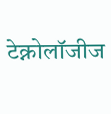टेक्नोलॉजीज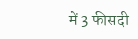में 3 फीसदी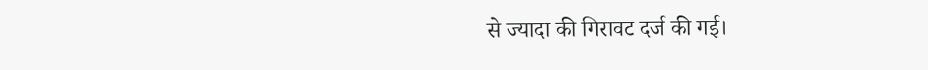से ज्यादा की गिरावट दर्ज की गई।